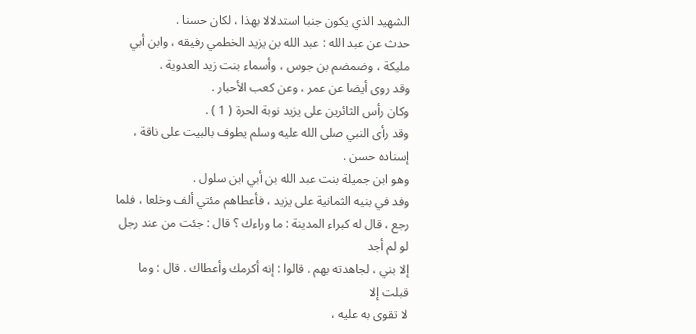الشهيد الذي يكون جنبا استدلالا بهذا ، لكان حسنا .
حدث عن عبد الله : عبد الله بن يزيد الخطمي رفيقه ، وابن أبي
مليكة ، وضمضم بن جوس ، وأسماء بنت زيد العدوية .
وقد روى أيضا عن عمر ، وعن كعب الأحبار .
وكان رأس الثائرين على يزيد نوبة الحرة ( 1 ) .
وقد رأى النبي صلى الله عليه وسلم يطوف بالبيت على ناقة ، إسناده حسن .
وهو ابن جميلة بنت عبد الله بن أبي ابن سلول .
وفد في بنيه الثمانية على يزيد ، فأعطاهم مئتي ألف وخلعا ، فلما
رجع ، قال له كبراء المدينة : ما وراءك ؟ قال : جئت من عند رجل لو لم أجد
إلا بني ، لجاهدته بهم . قالوا : إنه أكرمك وأعطاك . قال : وما قبلت إلا
لا تقوى به عليه ،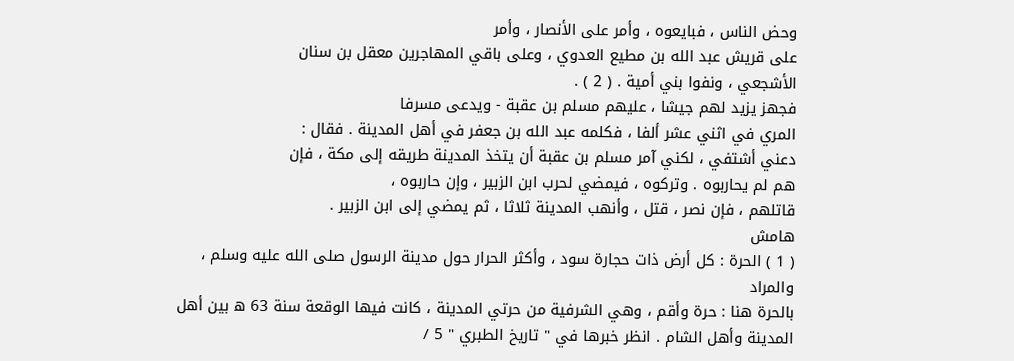وحض الناس ، فبايعوه ، وأمر على الأنصار ، وأمر
على قريش عبد الله بن مطيع العدوي ، وعلى باقي المهاجرين معقل بن سنان
الأشجعي ، ونفوا بني أمية . ( 2 ) .
فجهز يزيد لهم جيشا ، عليهم مسلم بن عقبة - ويدعى مسرفا
المري في اثني عشر ألفا ، فكلمه عبد الله بن جعفر في أهل المدينة . فقال :
دعني أشتفي ، لكني آمر مسلم بن عقبة أن يتخذ المدينة طريقه إلى مكة ، فإن
هم لم يحاربوه . وتركوه ، فيمضي لحرب ابن الزبير ، وإن حاربوه ،
قاتلهم ، فإن نصر ، قتل ، وأنهب المدينة ثلاثا ، ثم يمضي إلى ابن الزبير .
هامش
( 1 ) الحرة : كل أرض ذات حجارة سود ، وأكثر الحرار حول مدينة الرسول صلى الله عليه وسلم ، والمراد
بالحرة هنا : حرة وأقم ، وهي الشرفية من حرتي المدينة ، كانت فيها الوقعة سنة 63 ه بين أهل
المدينة وأهل الشام . انظر خبرها في " تاريخ الطبري " 5 /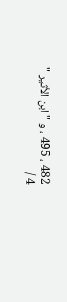482 ، 495 ، و " ابن الأثير "
4 /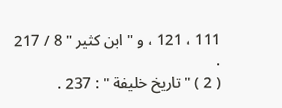111 ، 121 ، و " ابن كثير " 8 / 217 .
( 2 ) " تاريخ خليفة " : 237 .